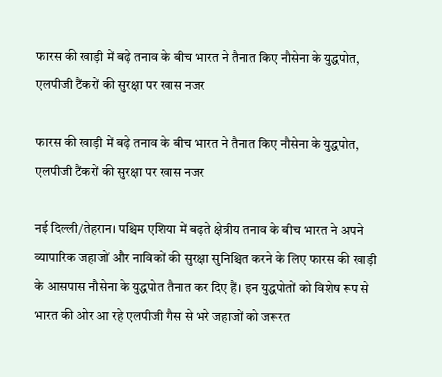फारस की खाड़ी में बढ़े तनाव के बीच भारत ने तैनात किए नौसेना के युद्धपोत, एलपीजी टैंकरों की सुरक्षा पर खास नजर

फारस की खाड़ी में बढ़े तनाव के बीच भारत ने तैनात किए नौसेना के युद्धपोत, एलपीजी टैंकरों की सुरक्षा पर खास नजर

नई दिल्ली/तेहरान। पश्चिम एशिया में बढ़ते क्षेत्रीय तनाव के बीच भारत ने अपने व्यापारिक जहाजों और नाविकों की सुरक्षा सुनिश्चित करने के लिए फारस की खाड़ी के आसपास नौसेना के युद्धपोत तैनात कर दिए हैं। इन युद्धपोतों को विशेष रूप से भारत की ओर आ रहे एलपीजी गैस से भरे जहाजों को जरूरत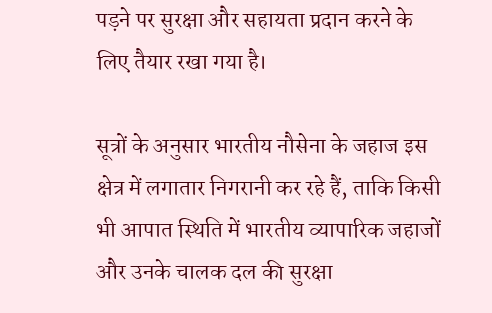पड़ने पर सुरक्षा और सहायता प्रदान करने के लिए तैयार रखा गया है।

सूत्रों के अनुसार भारतीय नौसेना के जहाज इस क्षेत्र में लगातार निगरानी कर रहे हैं, ताकि किसी भी आपात स्थिति में भारतीय व्यापारिक जहाजों और उनके चालक दल की सुरक्षा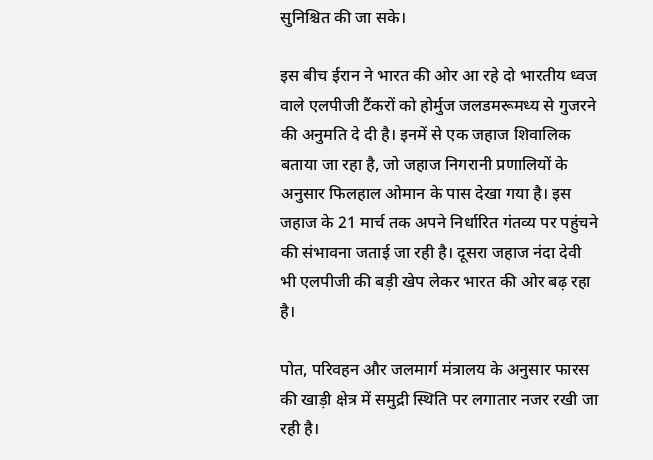सुनिश्चित की जा सके।

इस बीच ईरान ने भारत की ओर आ रहे दो भारतीय ध्वज वाले एलपीजी टैंकरों को होर्मुज जलडमरूमध्य से गुजरने की अनुमति दे दी है। इनमें से एक जहाज शिवालिक बताया जा रहा है, जो जहाज निगरानी प्रणालियों के अनुसार फिलहाल ओमान के पास देखा गया है। इस जहाज के 21 मार्च तक अपने निर्धारित गंतव्य पर पहुंचने की संभावना जताई जा रही है। दूसरा जहाज नंदा देवी भी एलपीजी की बड़ी खेप लेकर भारत की ओर बढ़ रहा है।

पोत, परिवहन और जलमार्ग मंत्रालय के अनुसार फारस की खाड़ी क्षेत्र में समुद्री स्थिति पर लगातार नजर रखी जा रही है।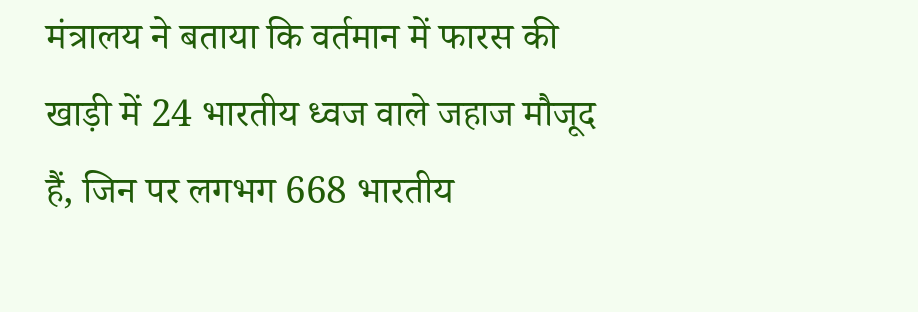मंत्रालय ने बताया कि वर्तमान में फारस की खाड़ी में 24 भारतीय ध्वज वाले जहाज मौजूद हैं, जिन पर लगभग 668 भारतीय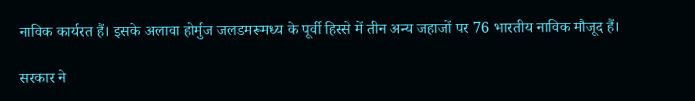नाविक कार्यरत हैं। इसके अलावा होर्मुज जलडमरूमध्य के पूर्वी हिस्से में तीन अन्य जहाजों पर 76 भारतीय नाविक मौजूद हैं।

सरकार ने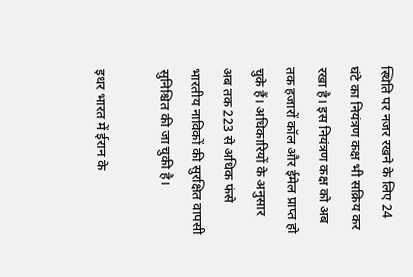स्थिति पर नजर रखने के लिए 24 घंटे का नियंत्रण कक्ष भी सक्रिय कर रखा है। इस नियंत्रण कक्ष को अब तक हजारों कॉल और ईमेल प्राप्त हो चुके हैं। अधिकारियों के अनुसार अब तक 223 से अधिक फंसे भारतीय नाविकों की सुरक्षित वापसी सुनिश्चित की जा चुकी है।

इधर भारत में ईरान के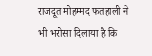राजदूत मोहम्मद फतहाली ने भी भरोसा दिलाया है कि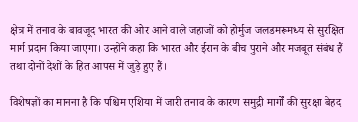क्षेत्र में तनाव के बावजूद भारत की ओर आने वाले जहाजों को होर्मुज जलडमरूमध्य से सुरक्षित मार्ग प्रदान किया जाएगा। उन्होंने कहा कि भारत और ईरान के बीच पुराने और मजबूत संबंध हैं तथा दोनों देशों के हित आपस में जुड़े हुए हैं।

विशेषज्ञों का मानना है कि पश्चिम एशिया में जारी तनाव के कारण समुद्री मार्गों की सुरक्षा बेहद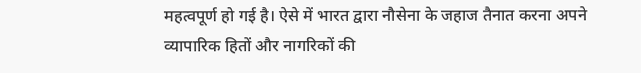महत्वपूर्ण हो गई है। ऐसे में भारत द्वारा नौसेना के जहाज तैनात करना अपने व्यापारिक हितों और नागरिकों की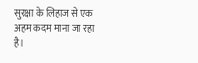सुरक्षा के लिहाज से एक अहम कदम माना जा रहा है।